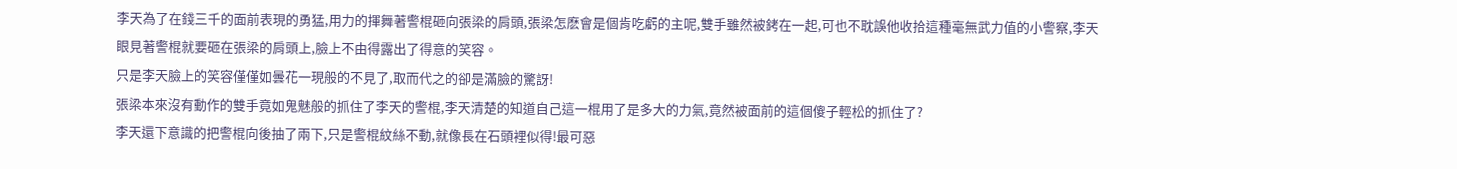李天為了在錢三千的面前表現的勇猛,用力的揮舞著警棍砸向張梁的肩頭,張梁怎麽會是個肯吃虧的主呢,雙手雖然被銬在一起,可也不耽誤他收拾這種毫無武力值的小警察,李天眼見著警棍就要砸在張梁的肩頭上,臉上不由得露出了得意的笑容。
只是李天臉上的笑容僅僅如曇花一現般的不見了,取而代之的卻是滿臉的驚訝!
張梁本來沒有動作的雙手竟如鬼魅般的抓住了李天的警棍,李天清楚的知道自己這一棍用了是多大的力氣,竟然被面前的這個傻子輕松的抓住了?
李天還下意識的把警棍向後抽了兩下,只是警棍紋絲不動,就像長在石頭裡似得!最可惡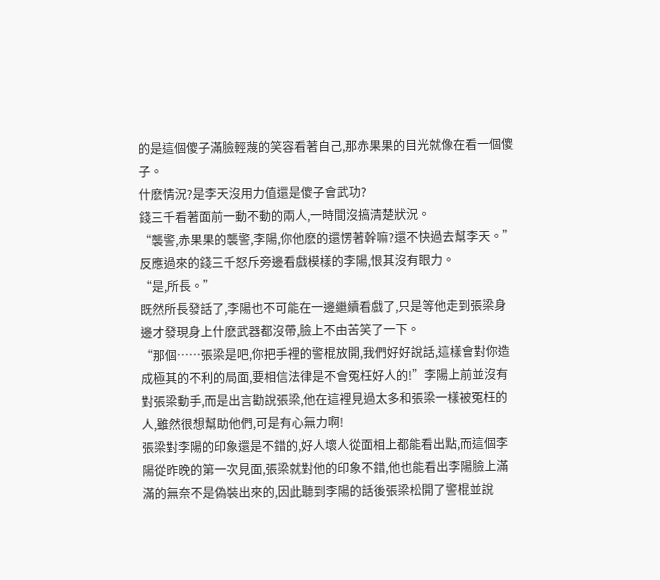的是這個傻子滿臉輕蔑的笑容看著自己,那赤果果的目光就像在看一個傻子。
什麽情況?是李天沒用力值還是傻子會武功?
錢三千看著面前一動不動的兩人,一時間沒搞清楚狀況。
“襲警,赤果果的襲警,李陽,你他麽的還愣著幹嘛?還不快過去幫李天。”反應過來的錢三千怒斥旁邊看戲模樣的李陽,恨其沒有眼力。
“是,所長。”
既然所長發話了,李陽也不可能在一邊繼續看戲了,只是等他走到張梁身邊才發現身上什麽武器都沒帶,臉上不由苦笑了一下。
“那個……張梁是吧,你把手裡的警棍放開,我們好好說話,這樣會對你造成極其的不利的局面,要相信法律是不會冤枉好人的!”李陽上前並沒有對張梁動手,而是出言勸說張梁,他在這裡見過太多和張梁一樣被冤枉的人,雖然很想幫助他們,可是有心無力啊!
張梁對李陽的印象還是不錯的,好人壞人從面相上都能看出點,而這個李陽從昨晚的第一次見面,張梁就對他的印象不錯,他也能看出李陽臉上滿滿的無奈不是偽裝出來的,因此聽到李陽的話後張梁松開了警棍並說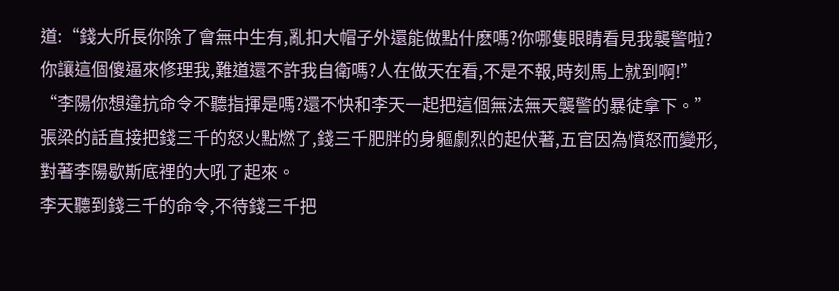道:“錢大所長你除了會無中生有,亂扣大帽子外還能做點什麽嗎?你哪隻眼睛看見我襲警啦?你讓這個傻逼來修理我,難道還不許我自衛嗎?人在做天在看,不是不報,時刻馬上就到啊!”
“李陽你想違抗命令不聽指揮是嗎?還不快和李天一起把這個無法無天襲警的暴徒拿下。”
張梁的話直接把錢三千的怒火點燃了,錢三千肥胖的身軀劇烈的起伏著,五官因為憤怒而變形,對著李陽歇斯底裡的大吼了起來。
李天聽到錢三千的命令,不待錢三千把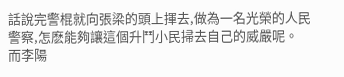話說完警棍就向張梁的頭上揮去,做為一名光榮的人民警察,怎麽能夠讓這個升鬥小民掃去自己的威嚴呢。
而李陽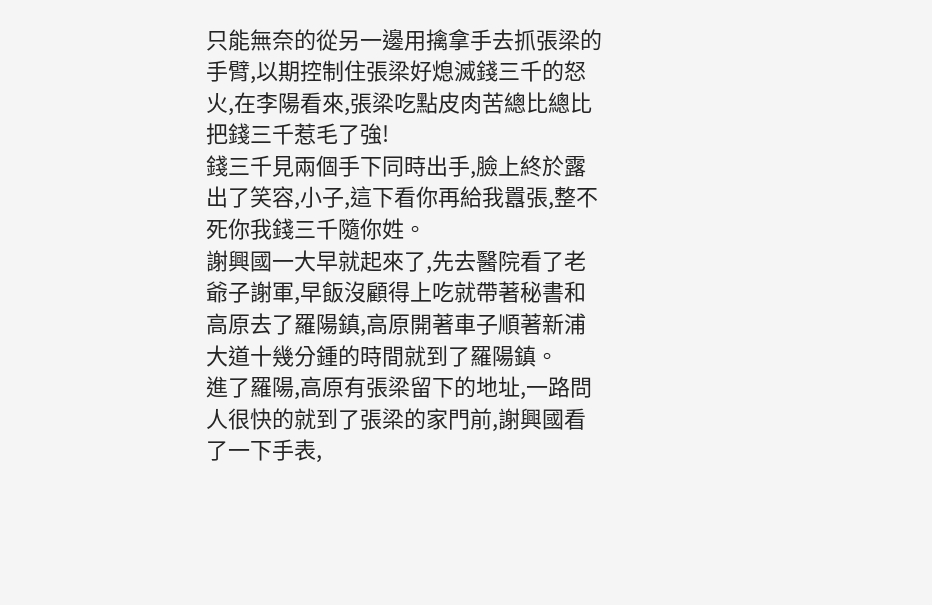只能無奈的從另一邊用擒拿手去抓張梁的手臂,以期控制住張梁好熄滅錢三千的怒火,在李陽看來,張梁吃點皮肉苦總比總比把錢三千惹毛了強!
錢三千見兩個手下同時出手,臉上終於露出了笑容,小子,這下看你再給我囂張,整不死你我錢三千隨你姓。
謝興國一大早就起來了,先去醫院看了老爺子謝軍,早飯沒顧得上吃就帶著秘書和高原去了羅陽鎮,高原開著車子順著新浦大道十幾分鍾的時間就到了羅陽鎮。
進了羅陽,高原有張梁留下的地址,一路問人很快的就到了張梁的家門前,謝興國看了一下手表,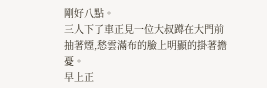剛好八點。
三人下了車正見一位大叔蹲在大門前抽著煙,愁雲滿布的臉上明顯的掛著擔憂。
早上正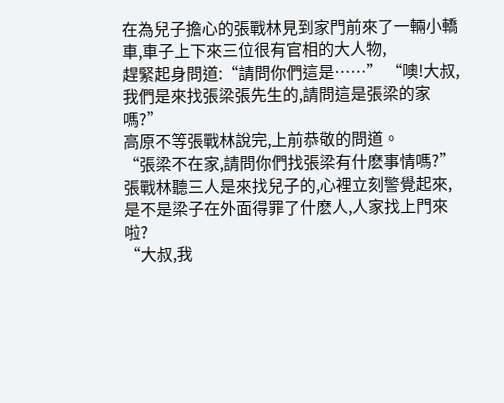在為兒子擔心的張戰林見到家門前來了一輛小轎車,車子上下來三位很有官相的大人物,
趕緊起身問道:“請問你們這是……” “噢!大叔,我們是來找張梁張先生的,請問這是張梁的家嗎?”
高原不等張戰林說完,上前恭敬的問道。
“張梁不在家,請問你們找張梁有什麽事情嗎?”
張戰林聽三人是來找兒子的,心裡立刻警覺起來,是不是梁子在外面得罪了什麽人,人家找上門來啦?
“大叔,我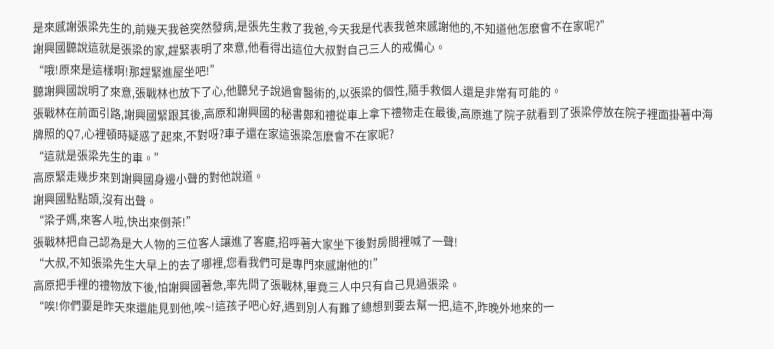是來感謝張梁先生的,前幾天我爸突然發病,是張先生救了我爸,今天我是代表我爸來感謝他的,不知道他怎麽會不在家呢?”
謝興國聽說這就是張梁的家,趕緊表明了來意,他看得出這位大叔對自己三人的戒備心。
“哦!原來是這樣啊!那趕緊進屋坐吧!”
聽謝興國說明了來意,張戰林也放下了心,他聽兒子說過會醫術的,以張梁的個性,隨手救個人還是非常有可能的。
張戰林在前面引路,謝興國緊跟其後,高原和謝興國的秘書鄭和禮從車上拿下禮物走在最後,高原進了院子就看到了張梁停放在院子裡面掛著中海牌照的Q7,心裡頓時疑惑了起來,不對呀?車子還在家這張梁怎麽會不在家呢?
“這就是張梁先生的車。”
高原緊走幾步來到謝興國身邊小聲的對他說道。
謝興國點點頭,沒有出聲。
“梁子媽,來客人啦,快出來倒茶!”
張戰林把自己認為是大人物的三位客人讓進了客廳,招呼著大家坐下後對房間裡喊了一聲!
“大叔,不知張梁先生大早上的去了哪裡,您看我們可是專門來感謝他的!”
高原把手裡的禮物放下後,怕謝興國著急,率先問了張戰林,畢竟三人中只有自己見過張梁。
“唉!你們要是昨天來還能見到他,唉~!這孩子吧心好,遇到別人有難了總想到要去幫一把,這不,昨晚外地來的一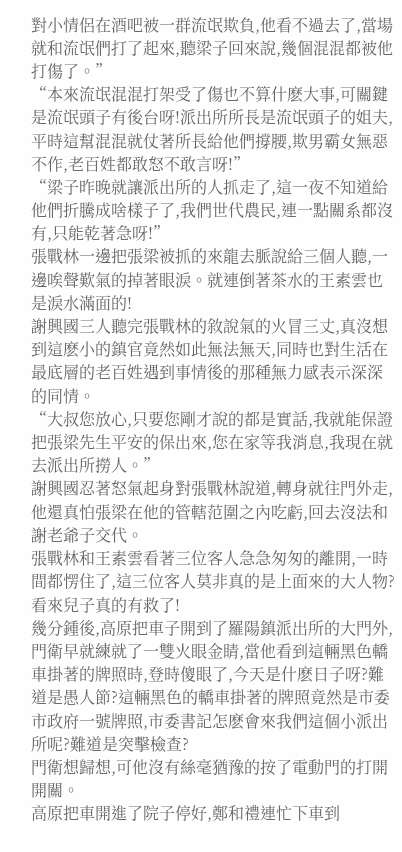對小情侶在酒吧被一群流氓欺負,他看不過去了,當場就和流氓們打了起來,聽梁子回來說,幾個混混都被他打傷了。”
“本來流氓混混打架受了傷也不算什麽大事,可關鍵是流氓頭子有後台呀!派出所所長是流氓頭子的姐夫,平時這幫混混就仗著所長給他們撐腰,欺男霸女無惡不作,老百姓都敢怒不敢言呀!”
“梁子昨晚就讓派出所的人抓走了,這一夜不知道給他們折騰成啥樣子了,我們世代農民,連一點關系都沒有,只能乾著急呀!”
張戰林一邊把張梁被抓的來龍去脈說給三個人聽,一邊唉聲歎氣的掉著眼淚。就連倒著茶水的王素雲也是淚水滿面的!
謝興國三人聽完張戰林的敘說氣的火冒三丈,真沒想到這麽小的鎮官竟然如此無法無天,同時也對生活在最底層的老百姓遇到事情後的那種無力感表示深深的同情。
“大叔您放心,只要您剛才說的都是實話,我就能保證把張梁先生平安的保出來,您在家等我消息,我現在就去派出所撈人。”
謝興國忍著怒氣起身對張戰林說道,轉身就往門外走,他還真怕張梁在他的管轄范圍之內吃虧,回去沒法和謝老爺子交代。
張戰林和王素雲看著三位客人急急匆匆的離開,一時間都愣住了,這三位客人莫非真的是上面來的大人物?看來兒子真的有救了!
幾分鍾後,高原把車子開到了羅陽鎮派出所的大門外,門衛早就練就了一雙火眼金睛,當他看到這輛黑色轎車掛著的牌照時,登時傻眼了,今天是什麽日子呀?難道是愚人節?這輛黑色的轎車掛著的牌照竟然是市委市政府一號牌照,市委書記怎麽會來我們這個小派出所呢?難道是突擊檢查?
門衛想歸想,可他沒有絲毫猶豫的按了電動門的打開開關。
高原把車開進了院子停好,鄭和禮連忙下車到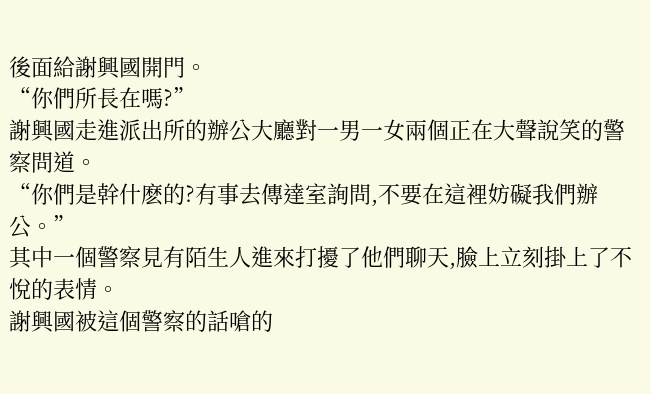後面給謝興國開門。
“你們所長在嗎?”
謝興國走進派出所的辦公大廳對一男一女兩個正在大聲說笑的警察問道。
“你們是幹什麽的?有事去傳達室詢問,不要在這裡妨礙我們辦公。”
其中一個警察見有陌生人進來打擾了他們聊天,臉上立刻掛上了不悅的表情。
謝興國被這個警察的話嗆的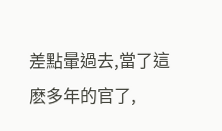差點暈過去,當了這麽多年的官了,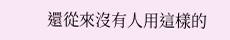還從來沒有人用這樣的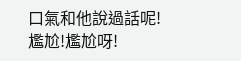口氣和他說過話呢!
尷尬!尷尬呀!